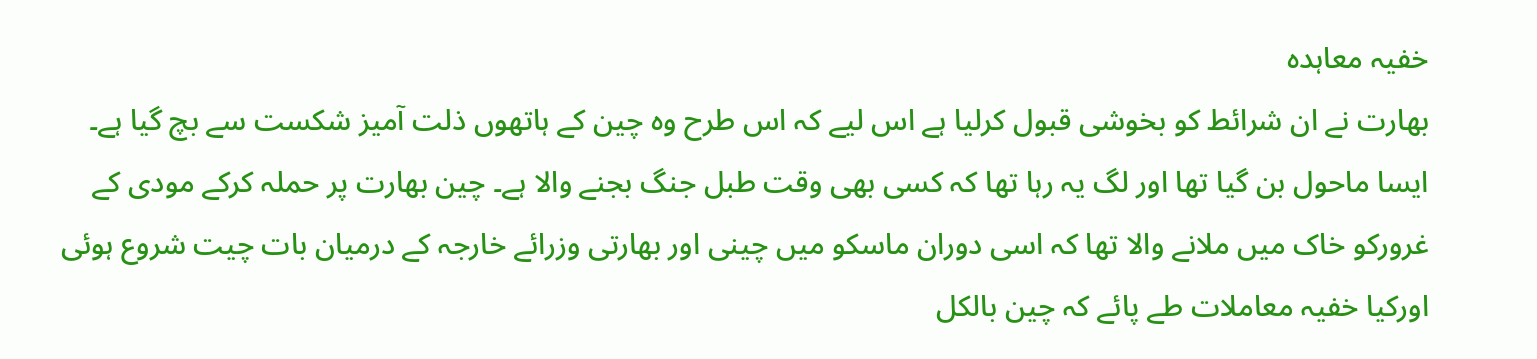خفیہ معاہدہ
بھارت نے ان شرائط کو بخوشی قبول کرلیا ہے اس لیے کہ اس طرح وہ چین کے ہاتھوں ذلت آمیز شکست سے بچ گیا ہے۔
ایسا ماحول بن گیا تھا اور لگ یہ رہا تھا کہ کسی بھی وقت طبل جنگ بجنے والا ہے۔ چین بھارت پر حملہ کرکے مودی کے غرورکو خاک میں ملانے والا تھا کہ اسی دوران ماسکو میں چینی اور بھارتی وزرائے خارجہ کے درمیان بات چیت شروع ہوئی اورکیا خفیہ معاملات طے پائے کہ چین بالکل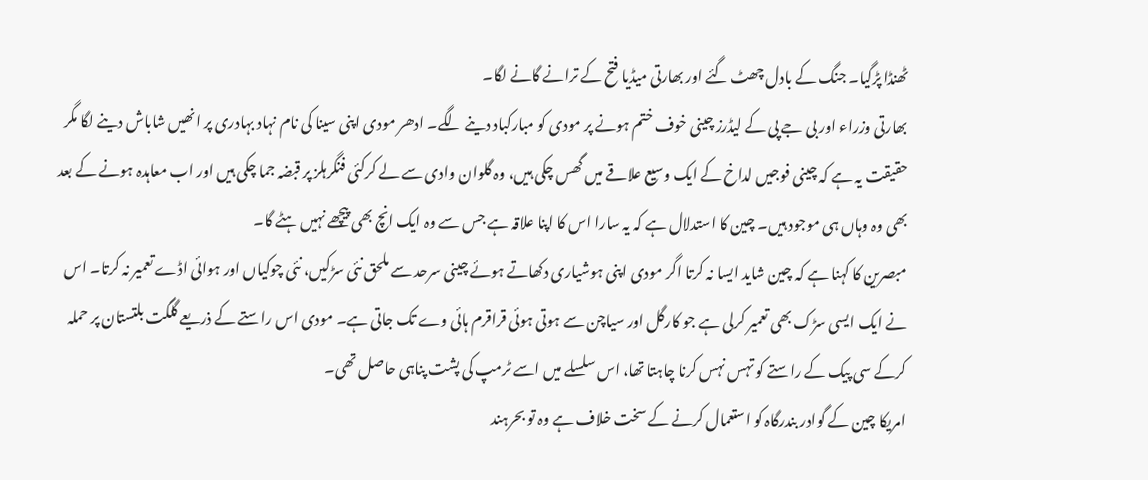ٹھنڈا پڑگیا۔ جنگ کے بادل چھٹ گئے اور بھارتی میڈیا فتح کے ترانے گانے لگا۔
بھارتی وزراء اور بی جے پی کے لیڈرز چینی خوف ختم ہونے پر مودی کو مبارکباد دینے لگے۔ ادھر مودی اپنی سینا کی نام نہاد بہادری پر انھیں شاباش دینے لگا مگر حقیقت یہ ہے کہ چینی فوجیں لداخ کے ایک وسیع علاقے میں گھس چکی ہیں، وہ گلوان وادی سے لے کرکئی فنگرہلز پر قبضہ جما چکی ہیں اور اب معاہدہ ہونے کے بعد بھی وہ وہاں ہی موجود ہیں۔ چین کا استدلال ہے کہ یہ سارا اس کا اپنا علاقہ ہے جس سے وہ ایک انچ بھی پیچھے نہیں ہٹے گا۔
مبصرین کا کہنا ہے کہ چین شاید ایسا نہ کرتا اگر مودی اپنی ہوشیاری دکھاتے ہوئے چینی سرحد سے ملحق نئی سڑکیں، نئی چوکیاں اور ہوائی اڈے تعمیر نہ کرتا۔ اس نے ایک ایسی سڑک بھی تعمیر کرلی ہے جو کارگل اور سیاچن سے ہوتی ہوئی قراقرم ہائی وے تک جاتی ہے۔ مودی اس راستے کے ذریعے گلگت بلتستان پر حملہ کرکے سی پیک کے راستے کو تہس نہس کرنا چاہتا تھا، اس سلسلے میں اسے ٹرمپ کی پشت پناہی حاصل تھی۔
امریکا چین کے گوادر بندرگاہ کو استعمال کرنے کے سخت خلاف ہے وہ تو بحرہند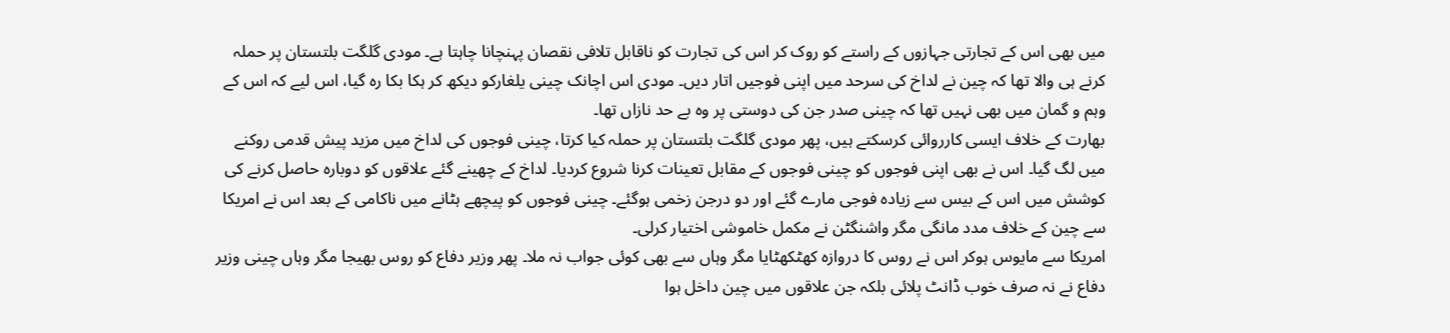میں بھی اس کے تجارتی جہازوں کے راستے کو روک کر اس کی تجارت کو ناقابل تلافی نقصان پہنچانا چاہتا ہے۔ مودی گلگت بلتستان پر حملہ کرنے ہی والا تھا کہ چین نے لداخ کی سرحد میں اپنی فوجیں اتار دیں۔ مودی اس اچانک چینی یلغارکو دیکھ کر ہکا بکا رہ گیا، اس لیے کہ اس کے وہم و گمان میں بھی نہیں تھا کہ چینی صدر جن کی دوستی پر وہ بے حد نازاں تھا۔
بھارت کے خلاف ایسی کارروائی کرسکتے ہیں، پھر مودی گلگت بلتستان پر حملہ کیا کرتا، چینی فوجوں کی لداخ میں مزید پیش قدمی روکنے میں لگ گیا۔ اس نے بھی اپنی فوجوں کو چینی فوجوں کے مقابل تعینات کرنا شروع کردیا۔ لداخ کے چھینے گئے علاقوں کو دوبارہ حاصل کرنے کی کوشش میں اس کے بیس سے زیادہ فوجی مارے گئے اور دو درجن زخمی ہوگئے۔ چینی فوجوں کو پیچھے ہٹانے میں ناکامی کے بعد اس نے امریکا سے چین کے خلاف مدد مانگی مگر واشنگٹن نے مکمل خاموشی اختیار کرلی۔
امریکا سے مایوس ہوکر اس نے روس کا دروازہ کھٹکھٹایا مگر وہاں سے بھی کوئی جواب نہ ملا۔ پھر وزیر دفاع کو روس بھیجا مگر وہاں چینی وزیر دفاع نے نہ صرف خوب ڈانٹ پلائی بلکہ جن علاقوں میں چین داخل ہوا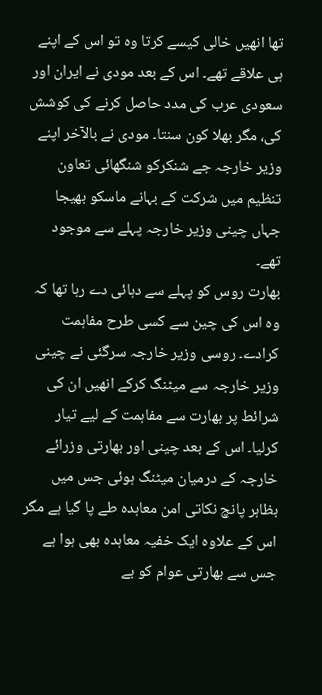تھا انھیں خالی کیسے کرتا وہ تو اس کے اپنے ہی علاقے تھے۔ اس کے بعد مودی نے ایران اور سعودی عرب کی مدد حاصل کرنے کی کوشش کی، مگر بھلا کون سنتا۔ مودی نے بالآخر اپنے وزیر خارجہ جے شنکرکو شنگھائی تعاون تنظیم میں شرکت کے بہانے ماسکو بھیجا جہاں چینی وزیر خارجہ پہلے سے موجود تھے۔
بھارت روس کو پہلے سے دہائی دے رہا تھا کہ وہ اس کی چین سے کسی طرح مفاہمت کرادے۔ روسی وزیر خارجہ سرگئی نے چینی وزیر خارجہ سے میٹنگ کرکے انھیں ان کی شرائط پر بھارت سے مفاہمت کے لیے تیار کرلیا۔ اس کے بعد چینی اور بھارتی وزرائے خارجہ کے درمیان میٹنگ ہوئی جس میں بظاہر پانچ نکاتی امن معاہدہ طے پا گیا ہے مگر اس کے علاوہ ایک خفیہ معاہدہ بھی ہوا ہے جس سے بھارتی عوام کو بے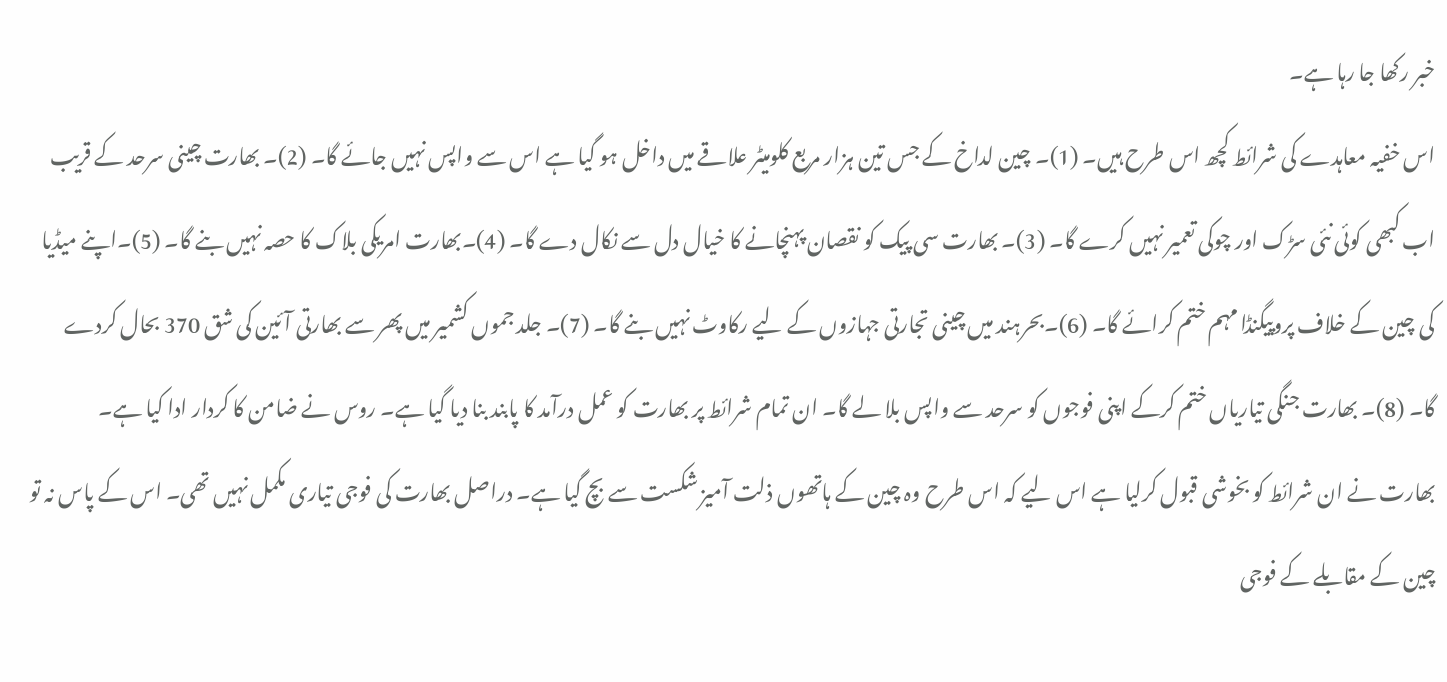خبر رکھا جا رہا ہے۔
اس خفیہ معاہدے کی شرائط کچھ اس طرح ہیں۔ (1)۔ چین لداخ کے جس تین ہزار مربع کلومیٹر علاقے میں داخل ہو گیا ہے اس سے واپس نہیں جائے گا۔ (2)۔ بھارت چینی سرحد کے قریب اب کبھی کوئی نئی سڑک اور چوکی تعمیر نہیں کرے گا۔ (3)۔ بھارت سی پیک کو نقصان پہنچانے کا خیال دل سے نکال دے گا۔ (4)۔بھارت امریکی بلاک کا حصہ نہیں بنے گا۔ (5)۔اپنے میڈیا کی چین کے خلاف پروپیگنڈا مہم ختم کرائے گا۔ (6)۔بحرہند میں چینی تجارتی جہازوں کے لیے رکاوٹ نہیں بنے گا۔ (7)۔ جلد جموں کشمیر میں پھر سے بھارتی آئین کی شق 370 بحال کردے گا۔ (8)۔ بھارت جنگی تیاریاں ختم کرکے اپنی فوجوں کو سرحد سے واپس بلا لے گا۔ ان تمام شرائط پر بھارت کو عمل درآمد کا پابند بنا دیا گیا ہے۔ روس نے ضامن کا کردار ادا کیا ہے۔
بھارت نے ان شرائط کو بخوشی قبول کرلیا ہے اس لیے کہ اس طرح وہ چین کے ہاتھوں ذلت آمیز شکست سے بچ گیا ہے۔ دراصل بھارت کی فوجی تیاری مکمل نہیں تھی۔ اس کے پاس نہ تو چین کے مقابلے کے فوجی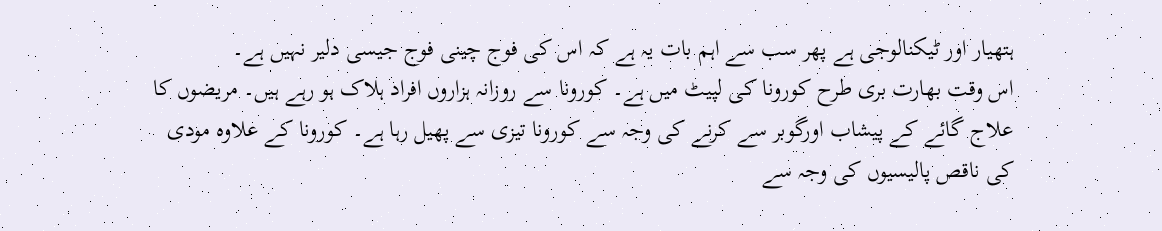ہتھیار اور ٹیکنالوجی ہے پھر سب سے اہم بات یہ ہے کہ اس کی فوج چینی فوج جیسی دلیر نہیں ہے۔
اس وقت بھارت بری طرح کورونا کی لپیٹ میں ہے۔ کورونا سے روزانہ ہزاروں افراد ہلاک ہو رہے ہیں۔ مریضوں کا علاج گائے کے پیشاب اورگوبر سے کرنے کی وجہ سے کورونا تیزی سے پھیل رہا ہے۔ کورونا کے علاوہ مودی کی ناقص پالیسیوں کی وجہ سے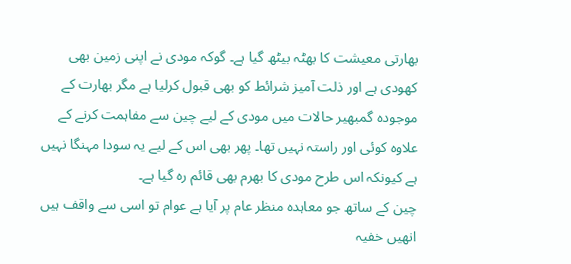بھارتی معیشت کا بھٹہ بیٹھ گیا ہے۔ گوکہ مودی نے اپنی زمین بھی کھودی ہے اور ذلت آمیز شرائط کو بھی قبول کرلیا ہے مگر بھارت کے موجودہ گمبھیر حالات میں مودی کے لیے چین سے مفاہمت کرنے کے علاوہ کوئی اور راستہ نہیں تھا۔ پھر بھی اس کے لیے یہ سودا مہنگا نہیں ہے کیونکہ اس طرح مودی کا بھرم بھی قائم رہ گیا ہے۔
چین کے ساتھ جو معاہدہ منظر عام پر آیا ہے عوام تو اسی سے واقف ہیں انھیں خفیہ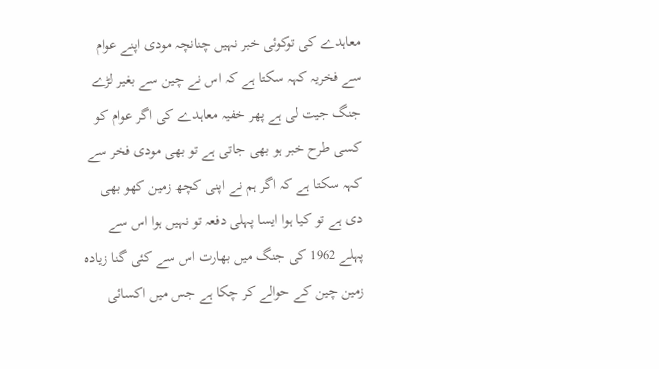معاہدے کی توکوئی خبر نہیں چنانچہ مودی اپنے عوام سے فخریہ کہہ سکتا ہے کہ اس نے چین سے بغیر لڑے جنگ جیت لی ہے پھر خفیہ معاہدے کی اگر عوام کو کسی طرح خبر ہو بھی جاتی ہے تو بھی مودی فخر سے کہہ سکتا ہے کہ اگر ہم نے اپنی کچھ زمین کھو بھی دی ہے تو کیا ہوا ایسا پہلی دفعہ تو نہیں ہوا اس سے پہلے 1962 کی جنگ میں بھارت اس سے کئی گنا زیادہ زمین چین کے حوالے کر چکا ہے جس میں اکسائی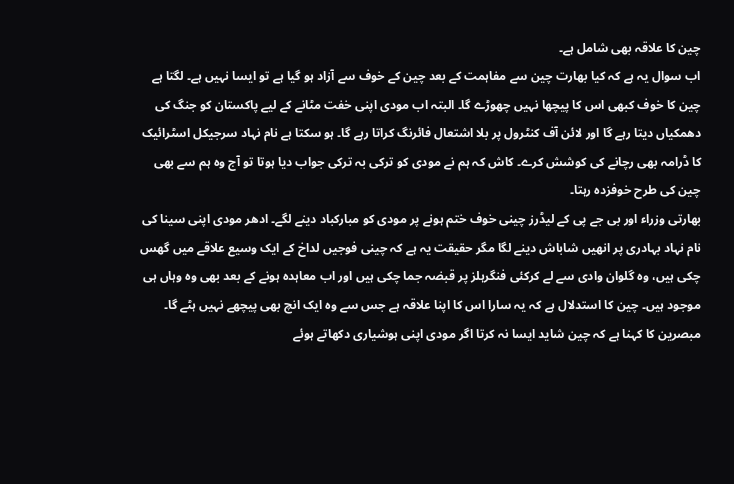چین کا علاقہ بھی شامل ہے۔
اب سوال یہ ہے کہ کیا بھارت چین سے مفاہمت کے بعد چین کے خوف سے آزاد ہو گیا ہے تو ایسا نہیں ہے۔ لگتا ہے چین کا خوف کبھی اس کا پیچھا نہیں چھوڑے گا۔ البتہ اب مودی اپنی خفت مٹانے کے لیے پاکستان کو جنگ کی دھمکیاں دیتا رہے گا اور لائن آف کنٹرول پر بلا اشتعال فائرنگ کراتا رہے گا۔ ہو سکتا ہے نام نہاد سرجیکل اسٹرائیک کا ڈرامہ بھی رچانے کی کوشش کرے۔ کاش کہ ہم نے مودی کو ترکی بہ ترکی جواب دیا ہوتا تو آج وہ ہم سے بھی چین کی طرح خوفزدہ رہتا۔
بھارتی وزراء اور بی جے پی کے لیڈرز چینی خوف ختم ہونے پر مودی کو مبارکباد دینے لگے۔ ادھر مودی اپنی سینا کی نام نہاد بہادری پر انھیں شاباش دینے لگا مگر حقیقت یہ ہے کہ چینی فوجیں لداخ کے ایک وسیع علاقے میں گھس چکی ہیں، وہ گلوان وادی سے لے کرکئی فنگرہلز پر قبضہ جما چکی ہیں اور اب معاہدہ ہونے کے بعد بھی وہ وہاں ہی موجود ہیں۔ چین کا استدلال ہے کہ یہ سارا اس کا اپنا علاقہ ہے جس سے وہ ایک انچ بھی پیچھے نہیں ہٹے گا۔
مبصرین کا کہنا ہے کہ چین شاید ایسا نہ کرتا اگر مودی اپنی ہوشیاری دکھاتے ہوئے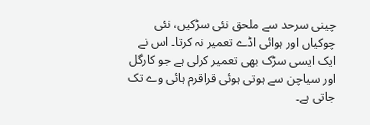چینی سرحد سے ملحق نئی سڑکیں، نئی چوکیاں اور ہوائی اڈے تعمیر نہ کرتا۔ اس نے ایک ایسی سڑک بھی تعمیر کرلی ہے جو کارگل اور سیاچن سے ہوتی ہوئی قراقرم ہائی وے تک جاتی ہے۔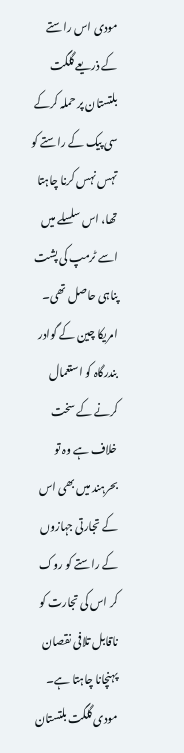مودی اس راستے کے ذریعے گلگت بلتستان پر حملہ کرکے سی پیک کے راستے کو تہس نہس کرنا چاہتا تھا، اس سلسلے میں اسے ٹرمپ کی پشت پناہی حاصل تھی۔
امریکا چین کے گوادر بندرگاہ کو استعمال کرنے کے سخت خلاف ہے وہ تو بحرہند میں بھی اس کے تجارتی جہازوں کے راستے کو روک کر اس کی تجارت کو ناقابل تلافی نقصان پہنچانا چاہتا ہے۔ مودی گلگت بلتستان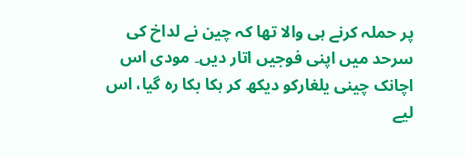پر حملہ کرنے ہی والا تھا کہ چین نے لداخ کی سرحد میں اپنی فوجیں اتار دیں۔ مودی اس اچانک چینی یلغارکو دیکھ کر ہکا بکا رہ گیا، اس لیے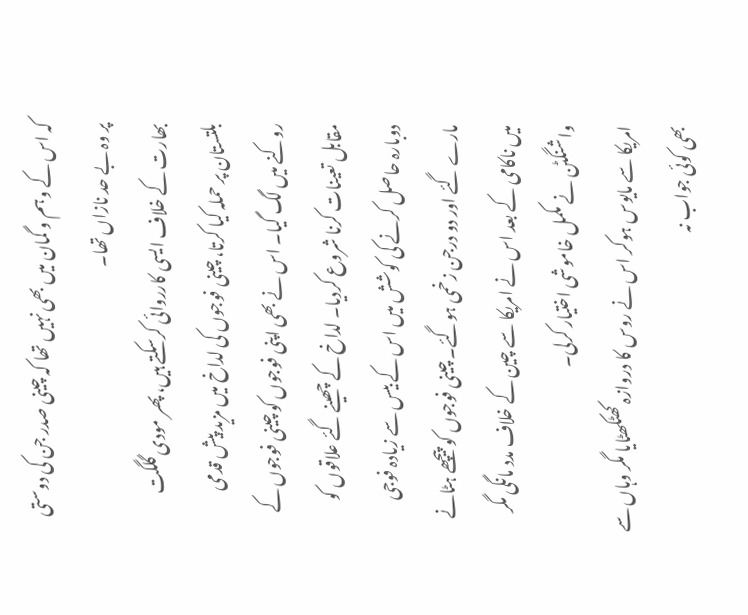کہ اس کے وہم و گمان میں بھی نہیں تھا کہ چینی صدر جن کی دوستی پر وہ بے حد نازاں تھا۔
بھارت کے خلاف ایسی کارروائی کرسکتے ہیں، پھر مودی گلگت بلتستان پر حملہ کیا کرتا، چینی فوجوں کی لداخ میں مزید پیش قدمی روکنے میں لگ گیا۔ اس نے بھی اپنی فوجوں کو چینی فوجوں کے مقابل تعینات کرنا شروع کردیا۔ لداخ کے چھینے گئے علاقوں کو دوبارہ حاصل کرنے کی کوشش میں اس کے بیس سے زیادہ فوجی مارے گئے اور دو درجن زخمی ہوگئے۔ چینی فوجوں کو پیچھے ہٹانے میں ناکامی کے بعد اس نے امریکا سے چین کے خلاف مدد مانگی مگر واشنگٹن نے مکمل خاموشی اختیار کرلی۔
امریکا سے مایوس ہوکر اس نے روس کا دروازہ کھٹکھٹایا مگر وہاں سے بھی کوئی جواب نہ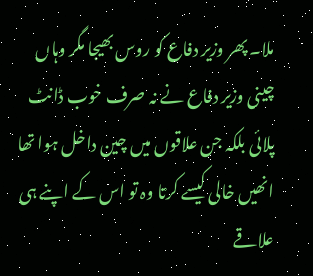ملا۔ پھر وزیر دفاع کو روس بھیجا مگر وہاں چینی وزیر دفاع نے نہ صرف خوب ڈانٹ پلائی بلکہ جن علاقوں میں چین داخل ہوا تھا انھیں خالی کیسے کرتا وہ تو اس کے اپنے ہی علاقے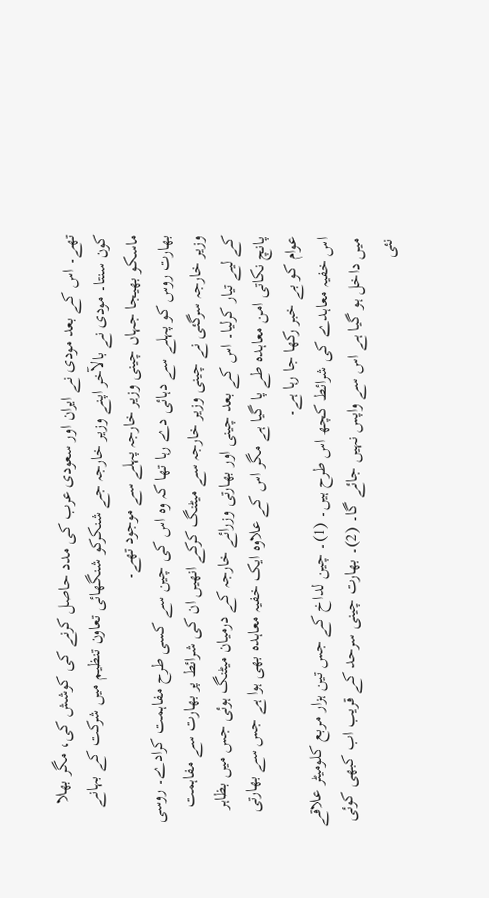تھے۔ اس کے بعد مودی نے ایران اور سعودی عرب کی مدد حاصل کرنے کی کوشش کی، مگر بھلا کون سنتا۔ مودی نے بالآخر اپنے وزیر خارجہ جے شنکرکو شنگھائی تعاون تنظیم میں شرکت کے بہانے ماسکو بھیجا جہاں چینی وزیر خارجہ پہلے سے موجود تھے۔
بھارت روس کو پہلے سے دہائی دے رہا تھا کہ وہ اس کی چین سے کسی طرح مفاہمت کرادے۔ روسی وزیر خارجہ سرگئی نے چینی وزیر خارجہ سے میٹنگ کرکے انھیں ان کی شرائط پر بھارت سے مفاہمت کے لیے تیار کرلیا۔ اس کے بعد چینی اور بھارتی وزرائے خارجہ کے درمیان میٹنگ ہوئی جس میں بظاہر پانچ نکاتی امن معاہدہ طے پا گیا ہے مگر اس کے علاوہ ایک خفیہ معاہدہ بھی ہوا ہے جس سے بھارتی عوام کو بے خبر رکھا جا رہا ہے۔
اس خفیہ معاہدے کی شرائط کچھ اس طرح ہیں۔ (1)۔ چین لداخ کے جس تین ہزار مربع کلومیٹر علاقے میں داخل ہو گیا ہے اس سے واپس نہیں جائے گا۔ (2)۔ بھارت چینی سرحد کے قریب اب کبھی کوئی نئی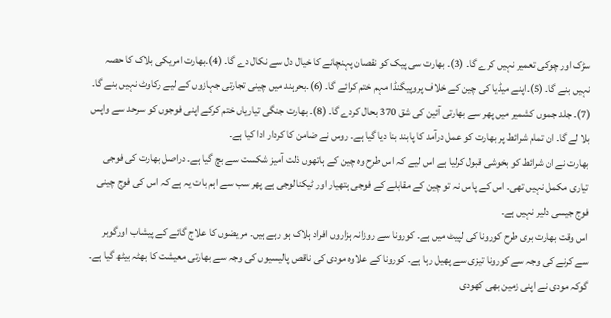سڑک اور چوکی تعمیر نہیں کرے گا۔ (3)۔ بھارت سی پیک کو نقصان پہنچانے کا خیال دل سے نکال دے گا۔ (4)۔بھارت امریکی بلاک کا حصہ نہیں بنے گا۔ (5)۔اپنے میڈیا کی چین کے خلاف پروپیگنڈا مہم ختم کرائے گا۔ (6)۔بحرہند میں چینی تجارتی جہازوں کے لیے رکاوٹ نہیں بنے گا۔ (7)۔ جلد جموں کشمیر میں پھر سے بھارتی آئین کی شق 370 بحال کردے گا۔ (8)۔ بھارت جنگی تیاریاں ختم کرکے اپنی فوجوں کو سرحد سے واپس بلا لے گا۔ ان تمام شرائط پر بھارت کو عمل درآمد کا پابند بنا دیا گیا ہے۔ روس نے ضامن کا کردار ادا کیا ہے۔
بھارت نے ان شرائط کو بخوشی قبول کرلیا ہے اس لیے کہ اس طرح وہ چین کے ہاتھوں ذلت آمیز شکست سے بچ گیا ہے۔ دراصل بھارت کی فوجی تیاری مکمل نہیں تھی۔ اس کے پاس نہ تو چین کے مقابلے کے فوجی ہتھیار اور ٹیکنالوجی ہے پھر سب سے اہم بات یہ ہے کہ اس کی فوج چینی فوج جیسی دلیر نہیں ہے۔
اس وقت بھارت بری طرح کورونا کی لپیٹ میں ہے۔ کورونا سے روزانہ ہزاروں افراد ہلاک ہو رہے ہیں۔ مریضوں کا علاج گائے کے پیشاب اورگوبر سے کرنے کی وجہ سے کورونا تیزی سے پھیل رہا ہے۔ کورونا کے علاوہ مودی کی ناقص پالیسیوں کی وجہ سے بھارتی معیشت کا بھٹہ بیٹھ گیا ہے۔ گوکہ مودی نے اپنی زمین بھی کھودی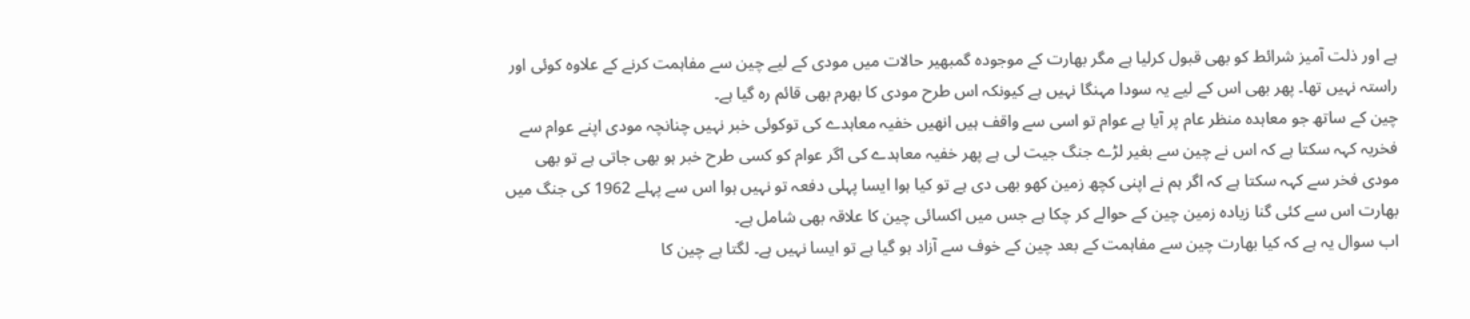ہے اور ذلت آمیز شرائط کو بھی قبول کرلیا ہے مگر بھارت کے موجودہ گمبھیر حالات میں مودی کے لیے چین سے مفاہمت کرنے کے علاوہ کوئی اور راستہ نہیں تھا۔ پھر بھی اس کے لیے یہ سودا مہنگا نہیں ہے کیونکہ اس طرح مودی کا بھرم بھی قائم رہ گیا ہے۔
چین کے ساتھ جو معاہدہ منظر عام پر آیا ہے عوام تو اسی سے واقف ہیں انھیں خفیہ معاہدے کی توکوئی خبر نہیں چنانچہ مودی اپنے عوام سے فخریہ کہہ سکتا ہے کہ اس نے چین سے بغیر لڑے جنگ جیت لی ہے پھر خفیہ معاہدے کی اگر عوام کو کسی طرح خبر ہو بھی جاتی ہے تو بھی مودی فخر سے کہہ سکتا ہے کہ اگر ہم نے اپنی کچھ زمین کھو بھی دی ہے تو کیا ہوا ایسا پہلی دفعہ تو نہیں ہوا اس سے پہلے 1962 کی جنگ میں بھارت اس سے کئی گنا زیادہ زمین چین کے حوالے کر چکا ہے جس میں اکسائی چین کا علاقہ بھی شامل ہے۔
اب سوال یہ ہے کہ کیا بھارت چین سے مفاہمت کے بعد چین کے خوف سے آزاد ہو گیا ہے تو ایسا نہیں ہے۔ لگتا ہے چین کا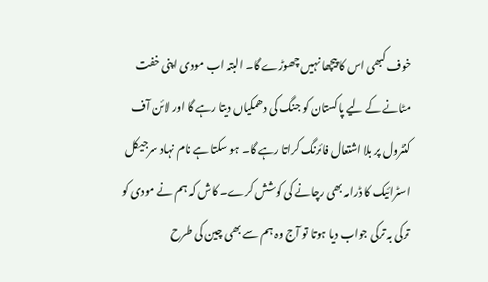خوف کبھی اس کا پیچھا نہیں چھوڑے گا۔ البتہ اب مودی اپنی خفت مٹانے کے لیے پاکستان کو جنگ کی دھمکیاں دیتا رہے گا اور لائن آف کنٹرول پر بلا اشتعال فائرنگ کراتا رہے گا۔ ہو سکتا ہے نام نہاد سرجیکل اسٹرائیک کا ڈرامہ بھی رچانے کی کوشش کرے۔ کاش کہ ہم نے مودی کو ترکی بہ ترکی جواب دیا ہوتا تو آج وہ ہم سے بھی چین کی طرح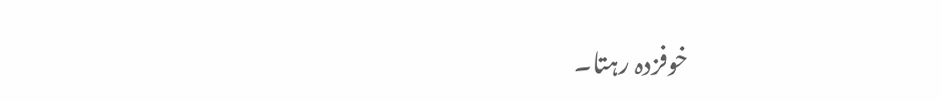خوفزدہ رہتا۔